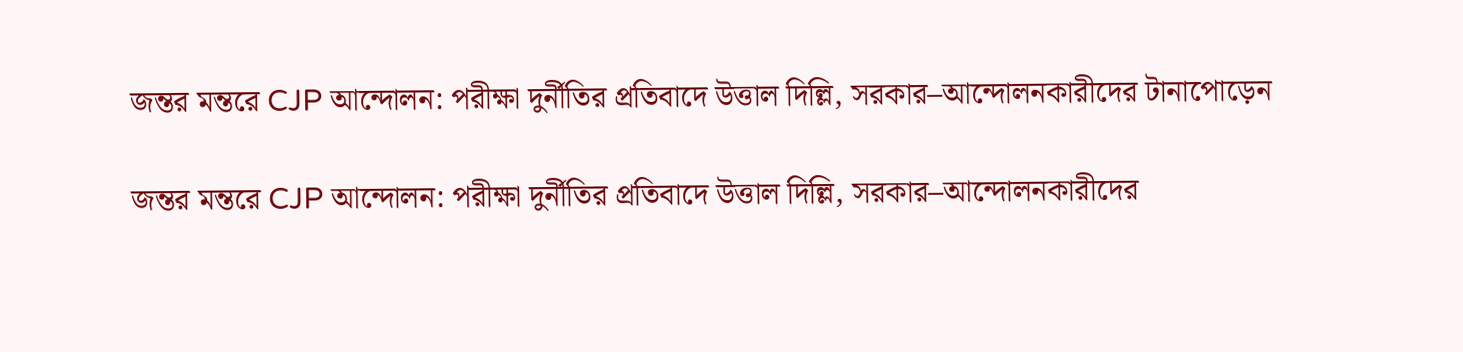জন্তর মন্তরে CJP আন্দোলন: পরীক্ষা দুর্নীতির প্রতিবাদে উত্তাল দিল্লি, সরকার–আন্দোলনকারীদের টানাপোড়েন

জন্তর মন্তরে CJP আন্দোলন: পরীক্ষা দুর্নীতির প্রতিবাদে উত্তাল দিল্লি, সরকার–আন্দোলনকারীদের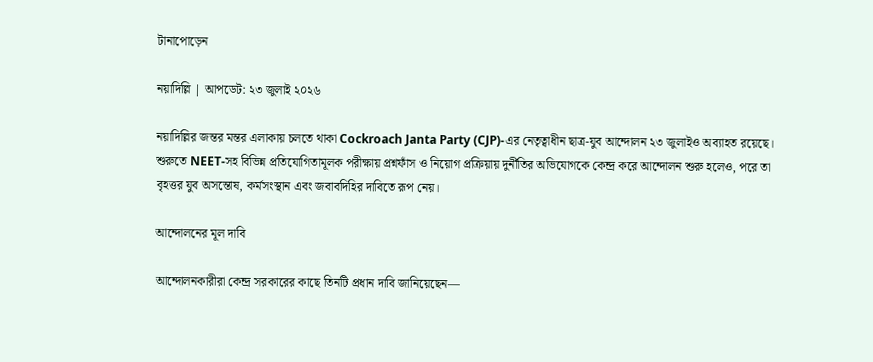টানাপোড়েন

নয়াদিল্লি | আপডেট: ২৩ জুলাই ২০২৬

নয়াদিল্লির জন্তর মন্তর এলাকায় চলতে থাকা Cockroach Janta Party (CJP)-এর নেতৃত্বাধীন ছাত্র-যুব আন্দোলন ২৩ জুলাইও অব্যাহত রয়েছে। শুরুতে NEET-সহ বিভিন্ন প্রতিযোগিতামূলক পরীক্ষায় প্রশ্নফাঁস ও নিয়োগ প্রক্রিয়ায় দুর্নীতির অভিযোগকে কেন্দ্র করে আন্দোলন শুরু হলেও, পরে তা বৃহত্তর যুব অসন্তোষ, কর্মসংস্থান এবং জবাবদিহির দাবিতে রূপ নেয়।

আন্দোলনের মূল দাবি

আন্দোলনকারীরা কেন্দ্র সরকারের কাছে তিনটি প্রধান দাবি জানিয়েছেন—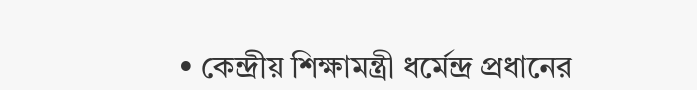• কেন্দ্রীয় শিক্ষামন্ত্রী ধর্মেন্দ্র প্রধানের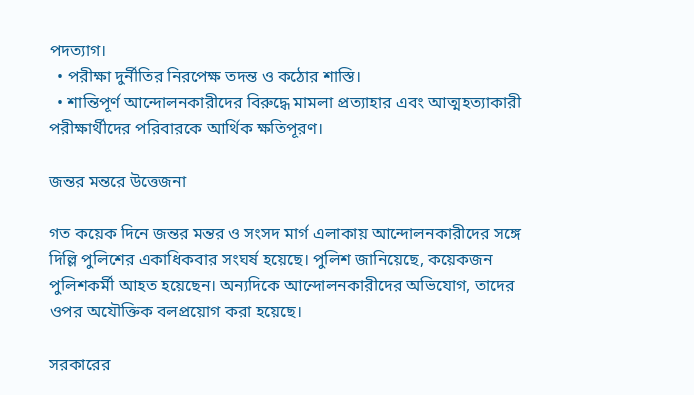পদত্যাগ।
  • পরীক্ষা দুর্নীতির নিরপেক্ষ তদন্ত ও কঠোর শাস্তি।
  • শান্তিপূর্ণ আন্দোলনকারীদের বিরুদ্ধে মামলা প্রত্যাহার এবং আত্মহত্যাকারী পরীক্ষার্থীদের পরিবারকে আর্থিক ক্ষতিপূরণ।

জন্তর মন্তরে উত্তেজনা

গত কয়েক দিনে জন্তর মন্তর ও সংসদ মার্গ এলাকায় আন্দোলনকারীদের সঙ্গে দিল্লি পুলিশের একাধিকবার সংঘর্ষ হয়েছে। পুলিশ জানিয়েছে, কয়েকজন পুলিশকর্মী আহত হয়েছেন। অন্যদিকে আন্দোলনকারীদের অভিযোগ, তাদের ওপর অযৌক্তিক বলপ্রয়োগ করা হয়েছে।

সরকারের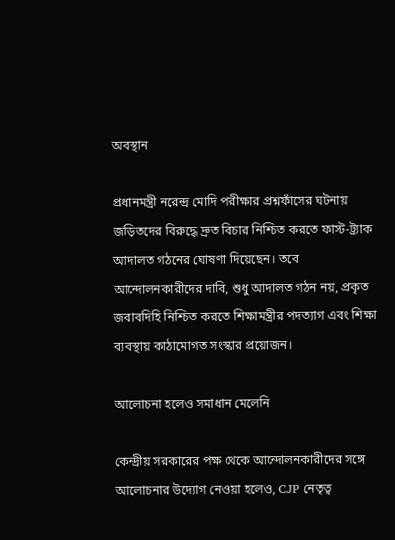অবস্থান

প্রধানমন্ত্রী নরেন্দ্র মোদি পরীক্ষার প্রশ্নফাঁসের ঘটনায় জড়িতদের বিরুদ্ধে দ্রুত বিচার নিশ্চিত করতে ফাস্ট-ট্র্যাক আদালত গঠনের ঘোষণা দিয়েছেন। তবে আন্দোলনকারীদের দাবি, শুধু আদালত গঠন নয়, প্রকৃত জবাবদিহি নিশ্চিত করতে শিক্ষামন্ত্রীর পদত্যাগ এবং শিক্ষা ব্যবস্থায় কাঠামোগত সংস্কার প্রয়োজন।

আলোচনা হলেও সমাধান মেলেনি

কেন্দ্রীয় সরকারের পক্ষ থেকে আন্দোলনকারীদের সঙ্গে আলোচনার উদ্যোগ নেওয়া হলেও, CJP নেতৃত্ব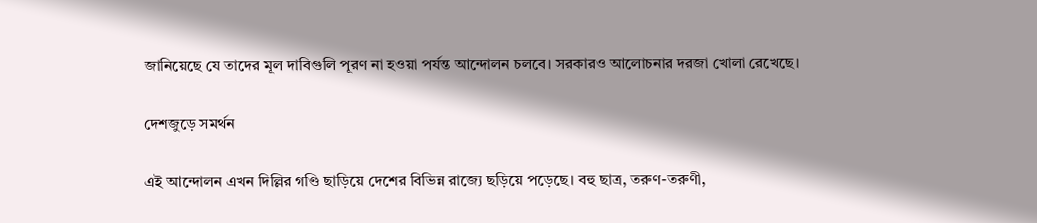জানিয়েছে যে তাদের মূল দাবিগুলি পূরণ না হওয়া পর্যন্ত আন্দোলন চলবে। সরকারও আলোচনার দরজা খোলা রেখেছে।

দেশজুড়ে সমর্থন

এই আন্দোলন এখন দিল্লির গণ্ডি ছাড়িয়ে দেশের বিভিন্ন রাজ্যে ছড়িয়ে পড়েছে। বহু ছাত্র, তরুণ-তরুণী,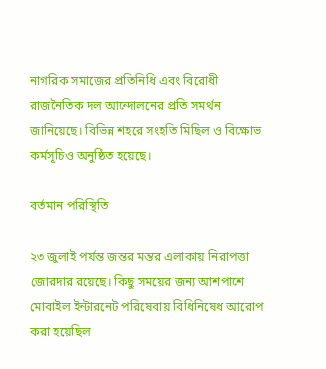নাগরিক সমাজের প্রতিনিধি এবং বিরোধী রাজনৈতিক দল আন্দোলনের প্রতি সমর্থন জানিয়েছে। বিভিন্ন শহরে সংহতি মিছিল ও বিক্ষোভ কর্মসূচিও অনুষ্ঠিত হয়েছে।

বর্তমান পরিস্থিতি

২৩ জুলাই পর্যন্ত জন্তর মন্তর এলাকায় নিরাপত্তা জোরদার রয়েছে। কিছু সময়ের জন্য আশপাশে মোবাইল ইন্টারনেট পরিষেবায় বিধিনিষেধ আরোপ করা হয়েছিল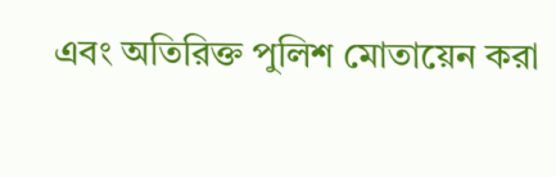এবং অতিরিক্ত পুলিশ মোতায়েন করা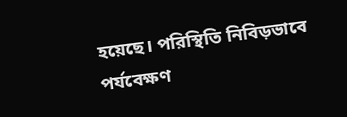হয়েছে। পরিস্থিতি নিবিড়ভাবে পর্যবেক্ষণ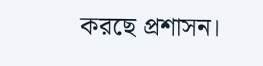করছে প্রশাসন।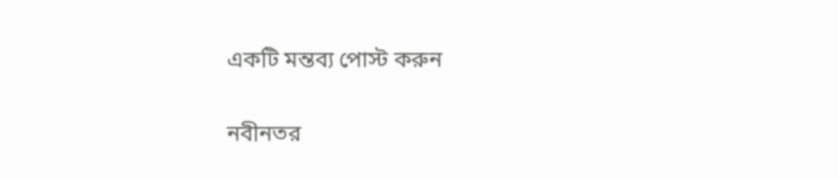একটি মন্তব্য পোস্ট করুন

নবীনতর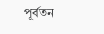পূর্বতন